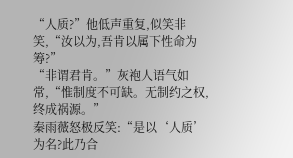“人质?”他低声重复,似笑非笑,“汝以为,吾肯以属下性命为筹?”
“非谓君肯。”灰袍人语气如常,“惟制度不可缺。无制约之权,终成祸源。”
秦雨薇怒极反笑:“是以‘人质’为名?此乃合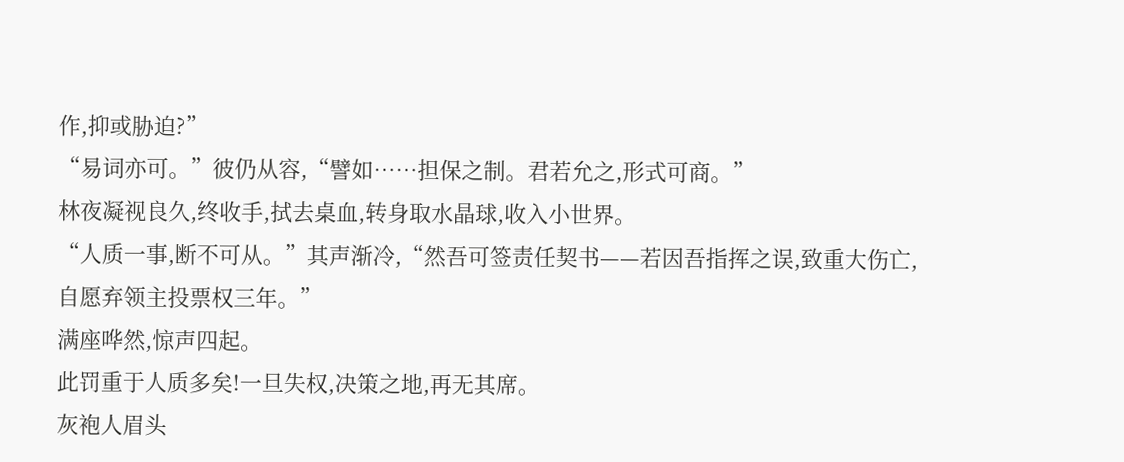作,抑或胁迫?”
“易词亦可。”彼仍从容,“譬如……担保之制。君若允之,形式可商。”
林夜凝视良久,终收手,拭去桌血,转身取水晶球,收入小世界。
“人质一事,断不可从。”其声渐冷,“然吾可签责任契书——若因吾指挥之误,致重大伤亡,自愿弃领主投票权三年。”
满座哗然,惊声四起。
此罚重于人质多矣!一旦失权,决策之地,再无其席。
灰袍人眉头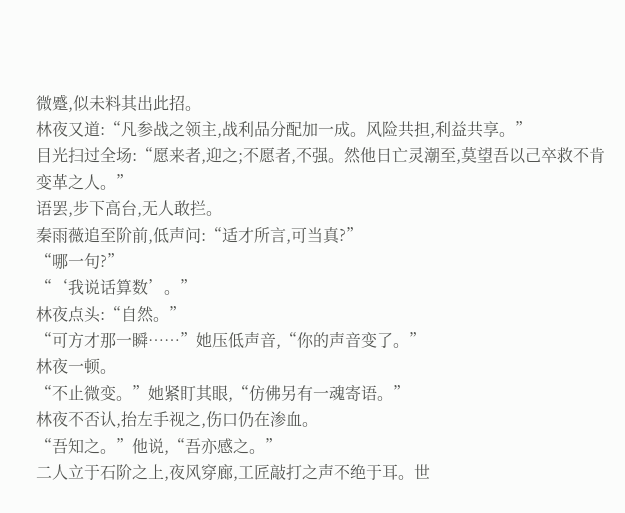微蹙,似未料其出此招。
林夜又道:“凡参战之领主,战利品分配加一成。风险共担,利益共享。”
目光扫过全场:“愿来者,迎之;不愿者,不强。然他日亡灵潮至,莫望吾以己卒救不肯变革之人。”
语罢,步下高台,无人敢拦。
秦雨薇追至阶前,低声问:“适才所言,可当真?”
“哪一句?”
“‘我说话算数’。”
林夜点头:“自然。”
“可方才那一瞬……”她压低声音,“你的声音变了。”
林夜一顿。
“不止微变。”她紧盯其眼,“仿佛另有一魂寄语。”
林夜不否认,抬左手视之,伤口仍在渗血。
“吾知之。”他说,“吾亦感之。”
二人立于石阶之上,夜风穿廊,工匠敲打之声不绝于耳。世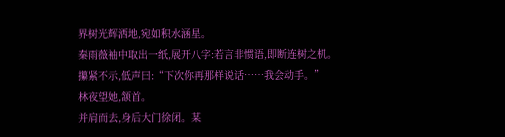界树光辉洒地,宛如积水涵星。
秦雨薇袖中取出一纸,展开八字:若言非惯语,即断连树之机。
攥紧不示,低声曰:“下次你再那样说话……我会动手。”
林夜望她,颔首。
并肩而去,身后大门徐闭。某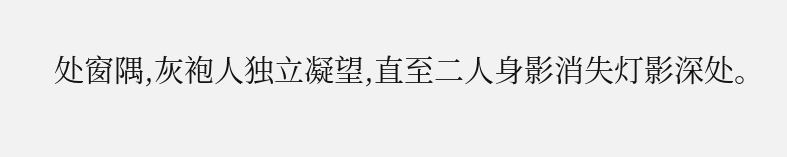处窗隅,灰袍人独立凝望,直至二人身影消失灯影深处。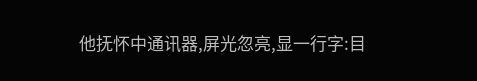他抚怀中通讯器,屏光忽亮,显一行字:目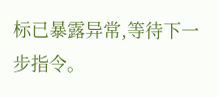标已暴露异常,等待下一步指令。